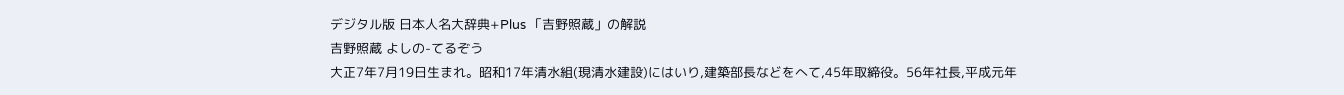デジタル版 日本人名大辞典+Plus 「吉野照蔵」の解説
吉野照蔵 よしの-てるぞう
大正7年7月19日生まれ。昭和17年清水組(現清水建設)にはいり,建築部長などをへて,45年取締役。56年社長,平成元年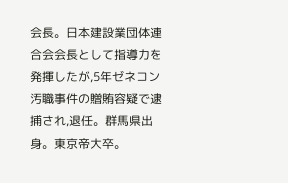会長。日本建設業団体連合会会長として指導力を発揮したが,5年ゼネコン汚職事件の贈賄容疑で逮捕され,退任。群馬県出身。東京帝大卒。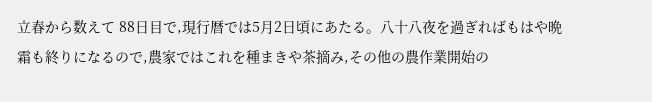立春から数えて 88日目で,現行暦では5月2日頃にあたる。八十八夜を過ぎればもはや晩霜も終りになるので,農家ではこれを種まきや茶摘み,その他の農作業開始の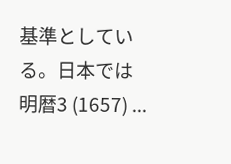基準としている。日本では明暦3 (1657) ...